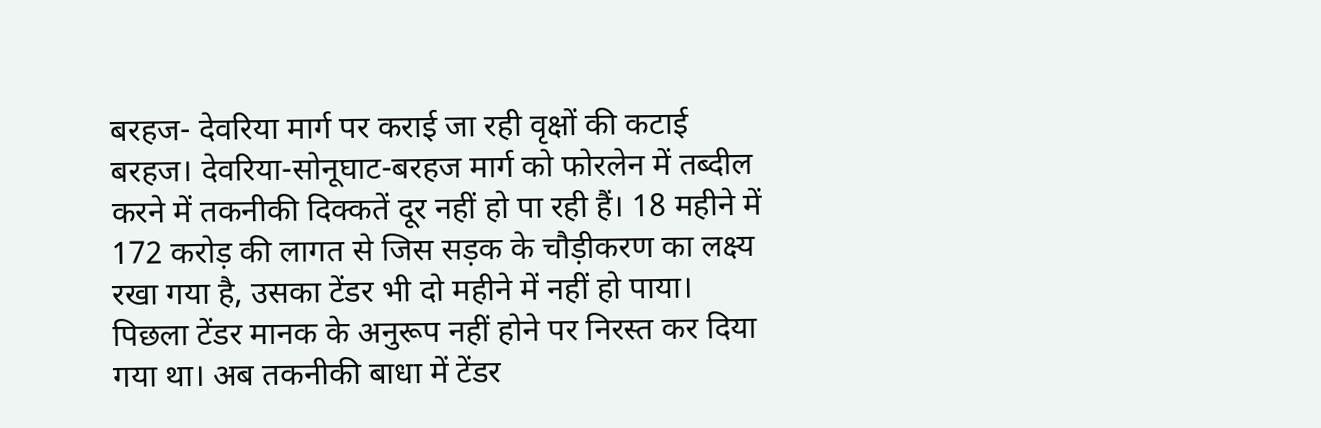बरहज- देवरिया मार्ग पर कराई जा रही वृक्षों की कटाई
बरहज। देवरिया-सोनूघाट-बरहज मार्ग को फोरलेन में तब्दील करने में तकनीकी दिक्कतें दूर नहीं हो पा रही हैं। 18 महीने में 172 करोड़ की लागत से जिस सड़क के चौड़ीकरण का लक्ष्य रखा गया है, उसका टेंडर भी दो महीने में नहीं हो पाया। पिछला टेंडर मानक के अनुरूप नहीं होने पर निरस्त कर दिया गया था। अब तकनीकी बाधा में टेंडर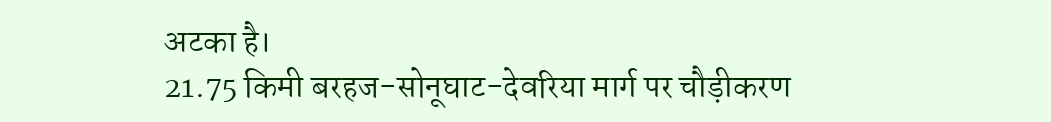अटका है।
21.75 किमी बरहज-सोनूघाट-देवरिया मार्ग पर चौड़ीकरण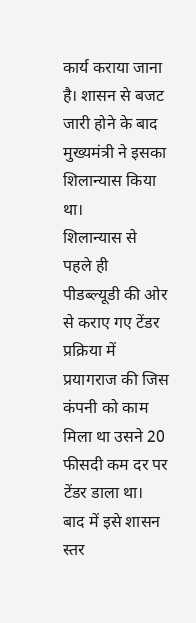कार्य कराया जाना है। शासन से बजट जारी होने के बाद मुख्यमंत्री ने इसका शिलान्यास किया था।
शिलान्यास से पहले ही पीडब्ल्यूडी की ओर से कराए गए टेंडर प्रक्रिया में प्रयागराज की जिस कंपनी को काम मिला था उसने 20 फीसदी कम दर पर टेंडर डाला था।
बाद में इसे शासन स्तर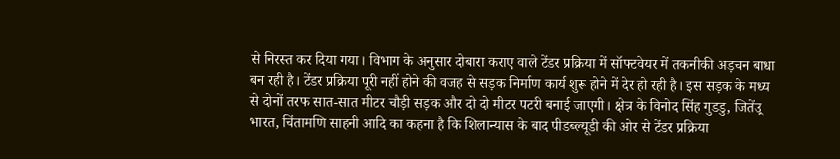से निरस्त कर दिया गया। विभाग के अनुसार दोबारा कराए वाले टेंडर प्रक्रिया में सॉफ्टवेयर में तकनीकी अड़चन बाधा बन रही है। टेंडर प्रक्रिया पूरी नहीं होने की वजह से सड़क निर्माण कार्य शुरू होने में देर हो रही है। इस सड़क के मध्य से दोनों तरफ सात-सात मीटर चौड़ी सड़क और दो दो मीटर पटरी बनाई जाएगी। क्षेत्र के विनोद सिंह गुडडु, जितेंउ्र भारत, चिंतामणि साहनी आदि का कहना है कि शिलान्यास के बाद पीडब्ल्यूडी की ओर से टेंडर प्रक्रिया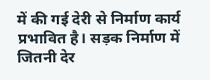में की गई देरी से निर्माण कार्य प्रभावित है। सड़क निर्माण में जितनी देर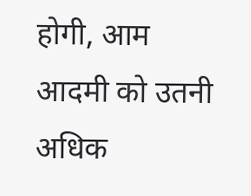होगी, आम आदमी को उतनी अधिक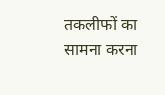तकलीफों का सामना करना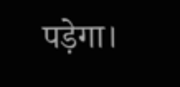पड़ेगा।